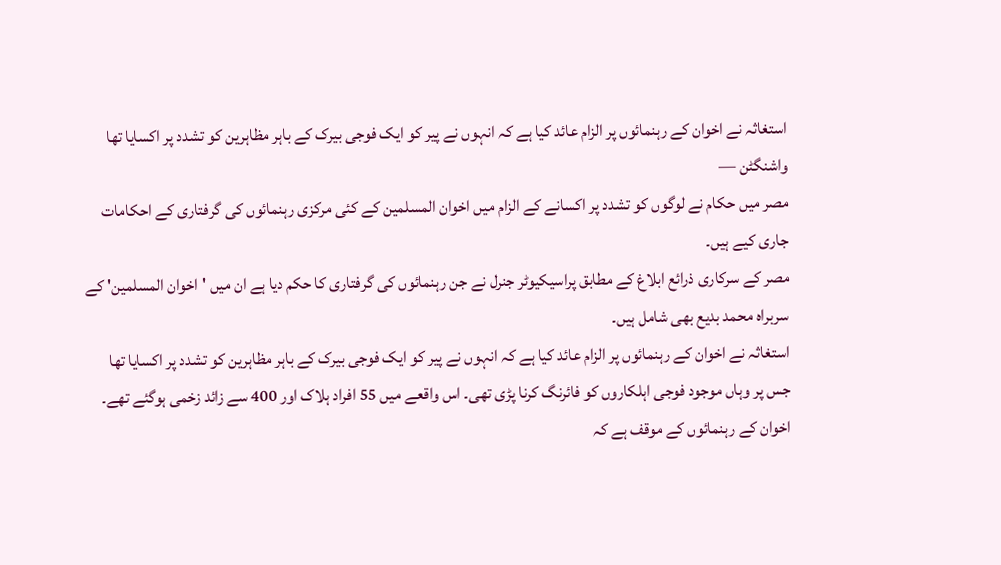استغاثہ نے اخوان کے رہنمائوں پر الزام عائد کیا ہے کہ انہوں نے پیر کو ایک فوجی بیرک کے باہر مظاہرین کو تشدد پر اکسایا تھا
واشنگٹن —
مصر میں حکام نے لوگوں کو تشدد پر اکسانے کے الزام میں اخوان المسلمین کے کئی مرکزی رہنمائوں کی گرفتاری کے احکامات جاری کیے ہیں۔
مصر کے سرکاری ذرائع ابلاغ کے مطابق پراسیکیوٹر جنرل نے جن رہنمائوں کی گرفتاری کا حکم دیا ہے ان میں 'اخوان المسلمین' کے سربراہ محمد بدیع بھی شامل ہیں۔
استغاثہ نے اخوان کے رہنمائوں پر الزام عائد کیا ہے کہ انہوں نے پیر کو ایک فوجی بیرک کے باہر مظاہرین کو تشدد پر اکسایا تھا جس پر وہاں موجود فوجی اہلکاروں کو فائرنگ کرنا پڑی تھی۔ اس واقعے میں 55 افراد ہلاک اور 400 سے زائد زخمی ہوگئے تھے۔
اخوان کے رہنمائوں کے موقف ہے کہ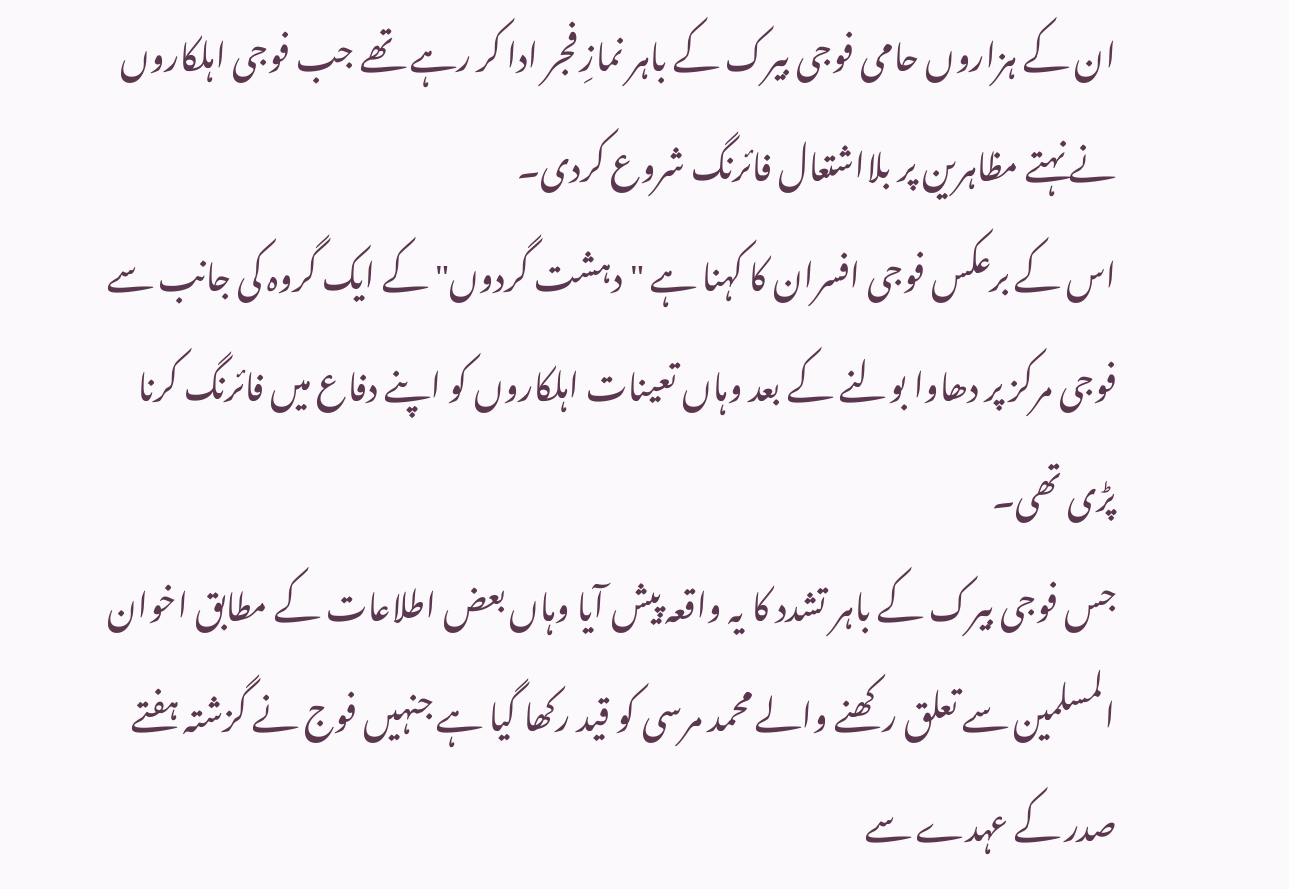ان کے ہزاروں حامی فوجی بیرک کے باہر نمازِ فجر ادا کر رہے تھے جب فوجی اہلکاروں نے نہتے مظاہرین پر بلااشتعال فائرنگ شروع کردی۔
اس کے برعکس فوجی افسران کا کہنا ہے "دہشت گردوں" کے ایک گروہ کی جانب سے فوجی مرکز پر دھاوا بولنے کے بعد وہاں تعینات اہلکاروں کو اپنے دفاع میں فائرنگ کرنا پڑی تھی۔
جس فوجی بیرک کے باہر تشدد کا یہ واقعہ پیش آیا وہاں بعض اطلاعات کے مطابق اخوان المسلمین سے تعلق رکھنے والے محمد مرسی کو قید رکھا گیا ہے جنہیں فوج نے گزشتہ ہفتے صدر کے عہدے سے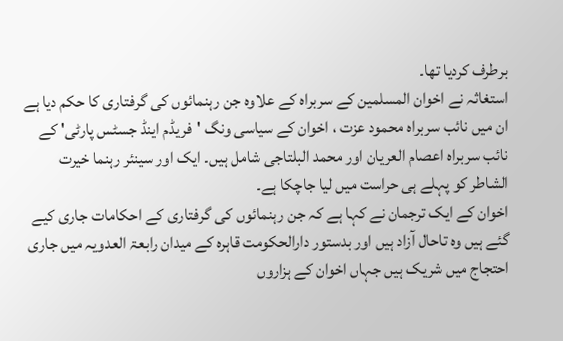برطرف کردیا تھا۔
استغاثہ نے اخوان المسلمین کے سربراہ کے علاوہ جن رہنمائوں کی گرفتاری کا حکم دیا ہے ان میں نائب سربراہ محمود عزت ، اخوان کے سیاسی ونگ 'فریڈم اینڈ جسٹس پارٹی' کے نائب سربراہ اعصام العریان اور محمد البلتاجی شامل ہیں۔ ایک اور سینئر رہنما خیرت الشاطر کو پہلے ہی حراست میں لیا جاچکا ہے۔
اخوان کے ایک ترجمان نے کہا ہے کہ جن رہنمائوں کی گرفتاری کے احکامات جاری کیے گئے ہیں وہ تاحال آزاد ہیں اور بدستور دارالحکومت قاہرہ کے میدان رابعۃ العدویہ میں جاری احتجاج میں شریک ہیں جہاں اخوان کے ہزاروں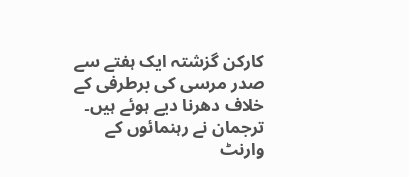کارکن گزشتہ ایک ہفتے سے صدر مرسی کی برطرفی کے خلاف دھرنا دیے ہوئے ہیں۔
ترجمان نے رہنمائوں کے وارنٹ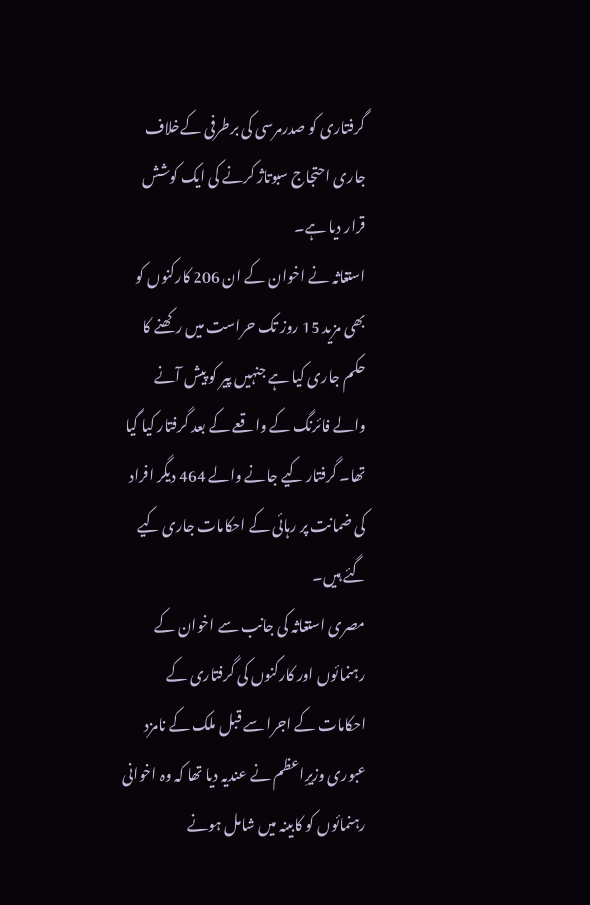گرفتاری کو صدرمرسی کی برطرفی کےخلاف جاری احتجاج سبوتاژ کرنے کی ایک کوشش قرار دیا ہے۔
استغاثہ نے اخوان کے ان 206 کارکنوں کو بھی مزید 15 روز تک حراست میں رکھنے کا حکم جاری کیا ہے جنہیں پیر کو پیش آنے والے فائرنگ کے واقعے کے بعد گرفتار کیا گیا تھا۔ گرفتار کیے جانے والے 464 دیگر افراد کی ضمانت پر رہائی کے احکامات جاری کیے گئے ہیں۔
مصری استغاثہ کی جانب سے اخوان کے رہنمائوں اور کارکنوں کی گرفتاری کے احکامات کے اجرا سے قبل ملک کے نامزد عبوری وزیرِاعظم نے عندیہ دیا تھا کہ وہ اخوانی رہنمائوں کو کابینہ میں شامل ہونے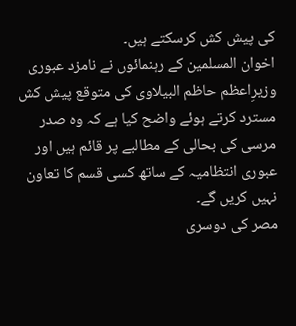کی پیش کش کرسکتے ہیں۔
اخوان المسلمین کے رہنمائوں نے نامزد عبوری وزیرِاعظم حاظم البیلاوی کی متوقع پیش کش مسترد کرتے ہوئے واضح کیا ہے کہ وہ صدر مرسی کی بحالی کے مطالبے پر قائم ہیں اور عبوری انتظامیہ کے ساتھ کسی قسم کا تعاون نہیں کریں گے۔
مصر کی دوسری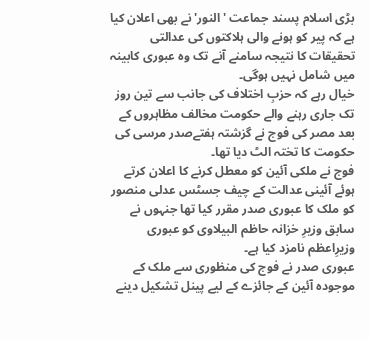بڑی اسلام پسند جماعت 'النور' نے بھی اعلان کیا ہے کہ پیر کو ہونے والی ہلاکتوں کی عدالتی تحقیقات کا نتیجہ سامنے آنے تک وہ عبوری کابینہ میں شامل نہیں ہوگی۔
خیال رہے کہ حزبِ اختلاف کی جانب سے تین روز تک جاری رہنے والے حکومت مخالف مظاہروں کے بعد مصر کی فوج نے گزشتہ ہفتےصدر مرسی کی حکومت کا تختہ الٹ دیا تھا۔
فوج نے ملکی آئین کو معطل کرنے کا اعلان کرتے ہوئے آئینی عدالت کے چیف جسٹس عدلی منصور کو ملک کا عبوری صدر مقرر کیا تھا جنہوں نے سابق وزیرِ خزانہ حاظم البیلاوی کو عبوری وزیرِاعظم نامزد کیا ہے۔
عبوری صدر نے فوج کی منظوری سے ملک کے موجودہ آئین کے جائزے کے لیے پینل تشکیل دینے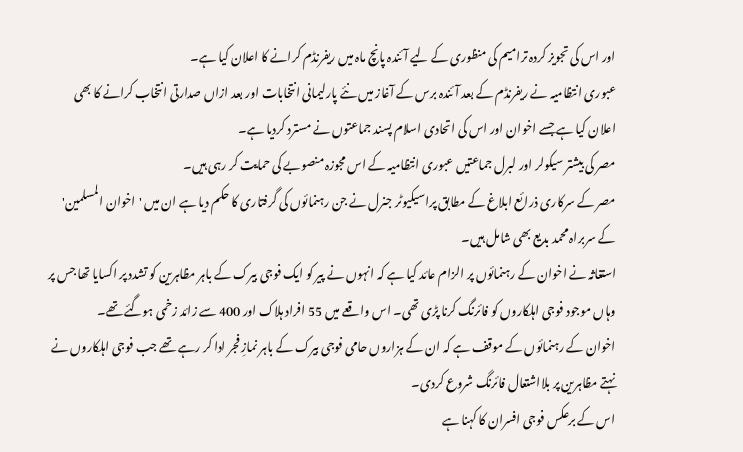اور اس کی تجویز کردہ ترامیم کی منظوری کے لیے آئندہ پانچ ماہ میں ریفرنڈم کرانے کا اعلان کیا ہے۔
عبوری انتظامیہ نے ریفرنڈم کے بعد آئندہ برس کے آغاز میں نئے پارلیمانی انتخابات اور بعد ازاں صدارتی انتخاب کرانے کا بھی اعلان کیا ہے جسے اخوان اور اس کی اتحادی اسلام پسند جماعتوں نے مسترد کردیا ہے۔
مصر کی بیشتر سیکولر اور لبرل جماعتیں عبوری انتظامیہ کے اس مجوزہ منصوبے کی حمایت کر رہی ہیں۔
مصر کے سرکاری ذرائع ابلاغ کے مطابق پراسیکیوٹر جنرل نے جن رہنمائوں کی گرفتاری کا حکم دیا ہے ان میں 'اخوان المسلمین' کے سربراہ محمد بدیع بھی شامل ہیں۔
استغاثہ نے اخوان کے رہنمائوں پر الزام عائد کیا ہے کہ انہوں نے پیر کو ایک فوجی بیرک کے باہر مظاہرین کو تشدد پر اکسایا تھا جس پر وہاں موجود فوجی اہلکاروں کو فائرنگ کرنا پڑی تھی۔ اس واقعے میں 55 افراد ہلاک اور 400 سے زائد زخمی ہوگئے تھے۔
اخوان کے رہنمائوں کے موقف ہے کہ ان کے ہزاروں حامی فوجی بیرک کے باہر نمازِ فجر ادا کر رہے تھے جب فوجی اہلکاروں نے نہتے مظاہرین پر بلااشتعال فائرنگ شروع کردی۔
اس کے برعکس فوجی افسران کا کہنا ہے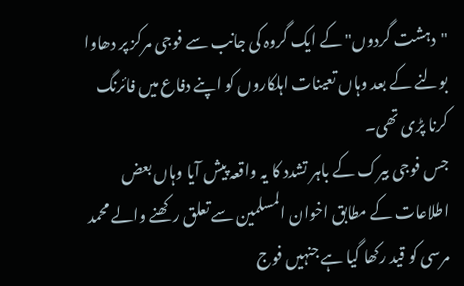"دہشت گردوں" کے ایک گروہ کی جانب سے فوجی مرکز پر دھاوا بولنے کے بعد وہاں تعینات اہلکاروں کو اپنے دفاع میں فائرنگ کرنا پڑی تھی۔
جس فوجی بیرک کے باہر تشدد کا یہ واقعہ پیش آیا وہاں بعض اطلاعات کے مطابق اخوان المسلمین سے تعلق رکھنے والے محمد مرسی کو قید رکھا گیا ہے جنہیں فوج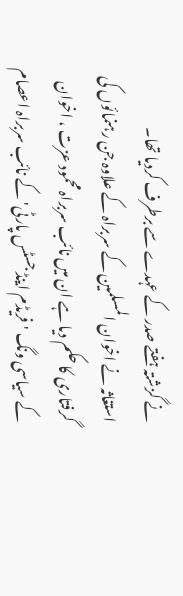نے گزشتہ ہفتے صدر کے عہدے سے برطرف کردیا تھا۔
استغاثہ نے اخوان المسلمین کے سربراہ کے علاوہ جن رہنمائوں کی گرفتاری کا حکم دیا ہے ان میں نائب سربراہ محمود عزت ، اخوان کے سیاسی ونگ 'فریڈم اینڈ جسٹس پارٹی' کے نائب سربراہ اعصام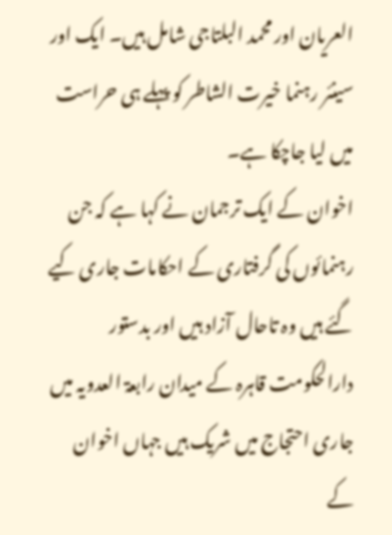العریان اور محمد البلتاجی شامل ہیں۔ ایک اور سینئر رہنما خیرت الشاطر کو پہلے ہی حراست میں لیا جاچکا ہے۔
اخوان کے ایک ترجمان نے کہا ہے کہ جن رہنمائوں کی گرفتاری کے احکامات جاری کیے گئے ہیں وہ تاحال آزاد ہیں اور بدستور دارالحکومت قاہرہ کے میدان رابعۃ العدویہ میں جاری احتجاج میں شریک ہیں جہاں اخوان کے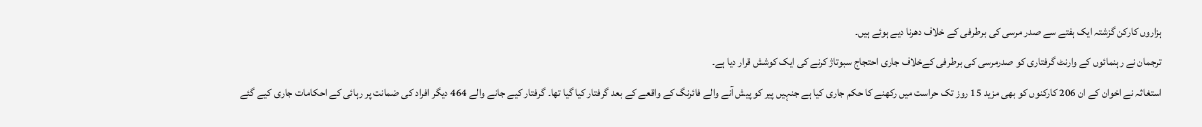ہزاروں کارکن گزشتہ ایک ہفتے سے صدر مرسی کی برطرفی کے خلاف دھرنا دیے ہوئے ہیں۔
ترجمان نے رہنمائوں کے وارنٹ گرفتاری کو صدرمرسی کی برطرفی کےخلاف جاری احتجاج سبوتاژ کرنے کی ایک کوشش قرار دیا ہے۔
استغاثہ نے اخوان کے ان 206 کارکنوں کو بھی مزید 15 روز تک حراست میں رکھنے کا حکم جاری کیا ہے جنہیں پیر کو پیش آنے والے فائرنگ کے واقعے کے بعد گرفتار کیا گیا تھا۔ گرفتار کیے جانے والے 464 دیگر افراد کی ضمانت پر رہائی کے احکامات جاری کیے گئے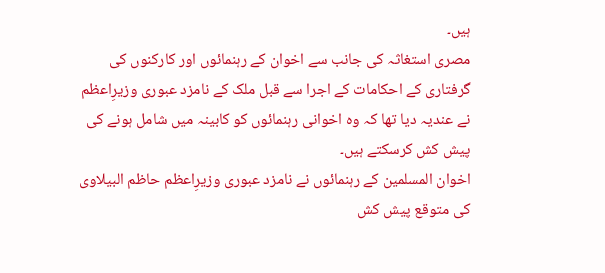ہیں۔
مصری استغاثہ کی جانب سے اخوان کے رہنمائوں اور کارکنوں کی گرفتاری کے احکامات کے اجرا سے قبل ملک کے نامزد عبوری وزیرِاعظم نے عندیہ دیا تھا کہ وہ اخوانی رہنمائوں کو کابینہ میں شامل ہونے کی پیش کش کرسکتے ہیں۔
اخوان المسلمین کے رہنمائوں نے نامزد عبوری وزیرِاعظم حاظم البیلاوی کی متوقع پیش کش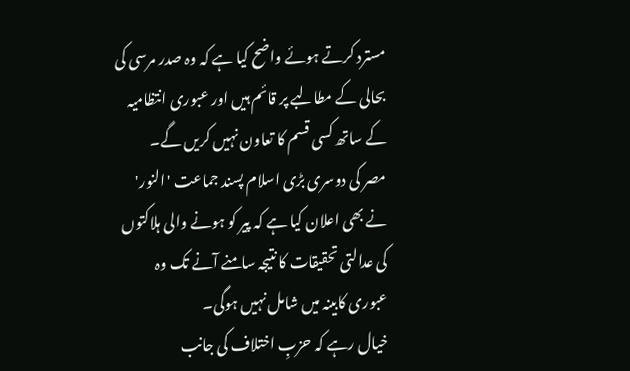مسترد کرتے ہوئے واضح کیا ہے کہ وہ صدر مرسی کی بحالی کے مطالبے پر قائم ہیں اور عبوری انتظامیہ کے ساتھ کسی قسم کا تعاون نہیں کریں گے۔
مصر کی دوسری بڑی اسلام پسند جماعت 'النور' نے بھی اعلان کیا ہے کہ پیر کو ہونے والی ہلاکتوں کی عدالتی تحقیقات کا نتیجہ سامنے آنے تک وہ عبوری کابینہ میں شامل نہیں ہوگی۔
خیال رہے کہ حزبِ اختلاف کی جانب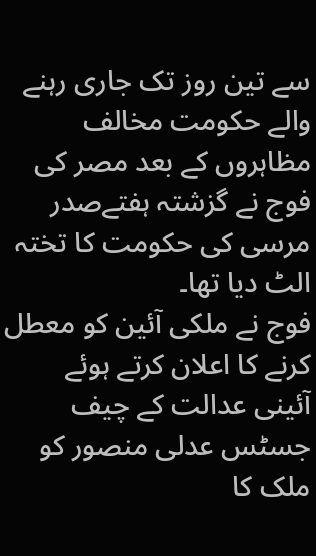سے تین روز تک جاری رہنے والے حکومت مخالف مظاہروں کے بعد مصر کی فوج نے گزشتہ ہفتےصدر مرسی کی حکومت کا تختہ الٹ دیا تھا۔
فوج نے ملکی آئین کو معطل کرنے کا اعلان کرتے ہوئے آئینی عدالت کے چیف جسٹس عدلی منصور کو ملک کا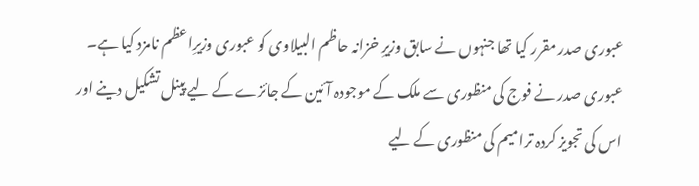عبوری صدر مقرر کیا تھا جنہوں نے سابق وزیرِ خزانہ حاظم البیلاوی کو عبوری وزیرِاعظم نامزد کیا ہے۔
عبوری صدر نے فوج کی منظوری سے ملک کے موجودہ آئین کے جائزے کے لیے پینل تشکیل دینے اور اس کی تجویز کردہ ترامیم کی منظوری کے لیے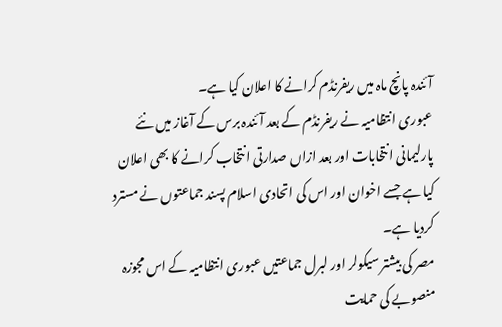آئندہ پانچ ماہ میں ریفرنڈم کرانے کا اعلان کیا ہے۔
عبوری انتظامیہ نے ریفرنڈم کے بعد آئندہ برس کے آغاز میں نئے پارلیمانی انتخابات اور بعد ازاں صدارتی انتخاب کرانے کا بھی اعلان کیا ہے جسے اخوان اور اس کی اتحادی اسلام پسند جماعتوں نے مسترد کردیا ہے۔
مصر کی بیشتر سیکولر اور لبرل جماعتیں عبوری انتظامیہ کے اس مجوزہ منصوبے کی حمایت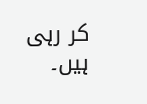کر رہی ہیں۔